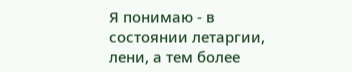Я понимаю - в состоянии летаргии, лени, а тем более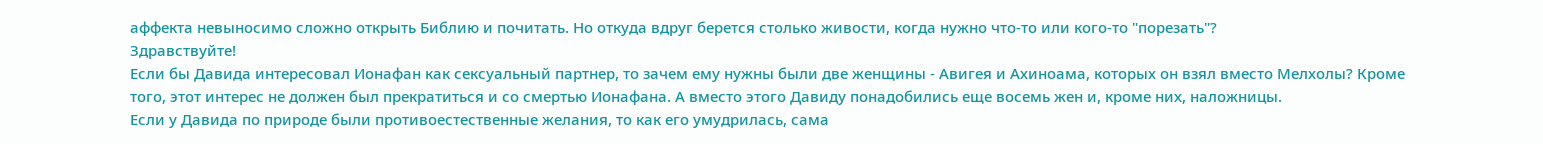аффекта невыносимо сложно открыть Библию и почитать. Но откуда вдруг берется столько живости, когда нужно что-то или кого-то "порезать"?
Здравствуйте!
Если бы Давида интересовал Ионафан как сексуальный партнер, то зачем ему нужны были две женщины - Авигея и Ахиноама, которых он взял вместо Мелхолы? Кроме того, этот интерес не должен был прекратиться и со смертью Ионафана. А вместо этого Давиду понадобились еще восемь жен и, кроме них, наложницы.
Если у Давида по природе были противоестественные желания, то как его умудрилась, сама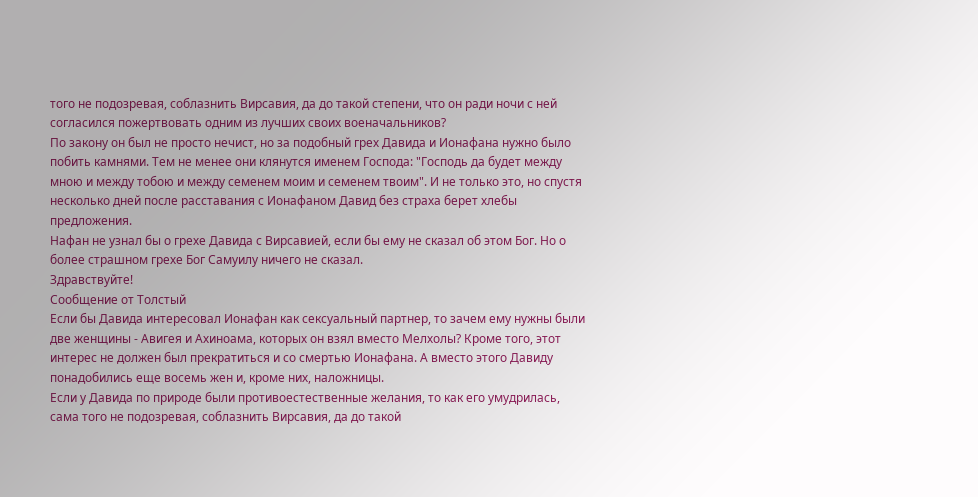того не подозревая, соблазнить Вирсавия, да до такой степени, что он ради ночи с ней согласился пожертвовать одним из лучших своих военачальников?
По закону он был не просто нечист, но за подобный грех Давида и Ионафана нужно было побить камнями. Тем не менее они клянутся именем Господа: "Господь да будет между мною и между тобою и между семенем моим и семенем твоим". И не только это, но спустя несколько дней после расставания с Ионафаном Давид без страха берет хлебы предложения.
Нафан не узнал бы о грехе Давида с Вирсавией, если бы ему не сказал об этом Бог. Но о более страшном грехе Бог Самуилу ничего не сказал.
Здравствуйте!
Сообщение от Толстый
Если бы Давида интересовал Ионафан как сексуальный партнер, то зачем ему нужны были две женщины - Авигея и Ахиноама, которых он взял вместо Мелхолы? Кроме того, этот интерес не должен был прекратиться и со смертью Ионафана. А вместо этого Давиду понадобились еще восемь жен и, кроме них, наложницы.
Если у Давида по природе были противоестественные желания, то как его умудрилась, сама того не подозревая, соблазнить Вирсавия, да до такой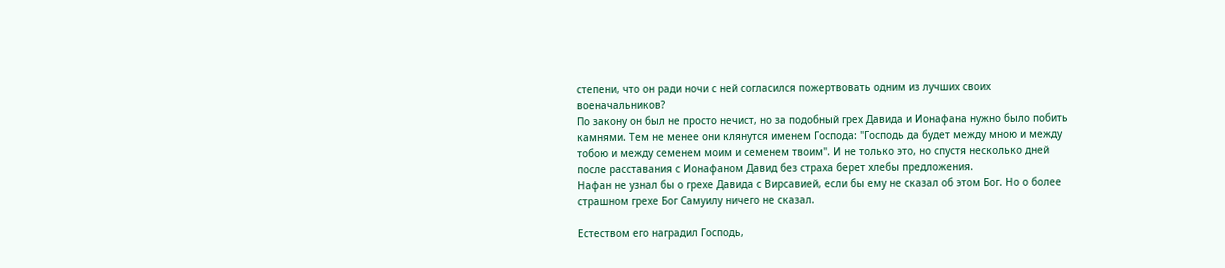степени, что он ради ночи с ней согласился пожертвовать одним из лучших своих военачальников?
По закону он был не просто нечист, но за подобный грех Давида и Ионафана нужно было побить камнями. Тем не менее они клянутся именем Господа: "Господь да будет между мною и между тобою и между семенем моим и семенем твоим". И не только это, но спустя несколько дней после расставания с Ионафаном Давид без страха берет хлебы предложения.
Нафан не узнал бы о грехе Давида с Вирсавией, если бы ему не сказал об этом Бог. Но о более страшном грехе Бог Самуилу ничего не сказал.

Естеством его наградил Господь,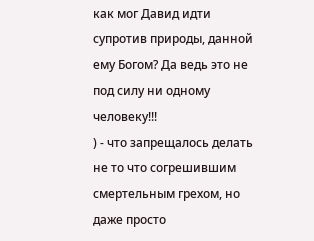как мог Давид идти супротив природы, данной ему Богом? Да ведь это не под силу ни одному человеку!!!
) - что запрещалось делать не то что согрешившим смертельным грехом, но даже просто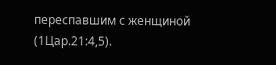переспавшим с женщиной (1Цар.21:4,5).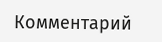Комментарий